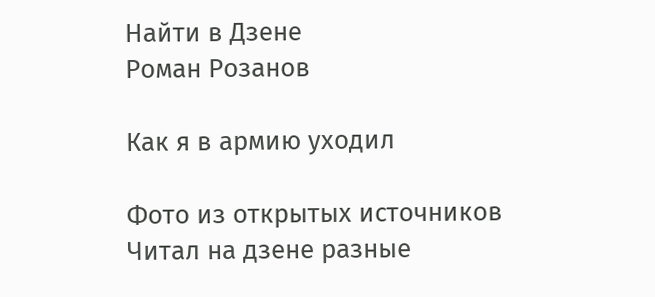Найти в Дзене
Роман Розанов

Как я в армию уходил

Фото из открытых источников
Читал на дзене разные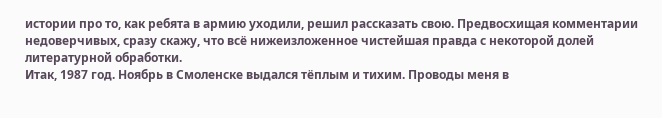истории про то, как ребята в армию уходили, решил рассказать свою. Предвосхищая комментарии недоверчивых, сразу скажу, что всё нижеизложенное чистейшая правда с некоторой долей литературной обработки.
Итак, 1987 год. Ноябрь в Смоленске выдался тёплым и тихим. Проводы меня в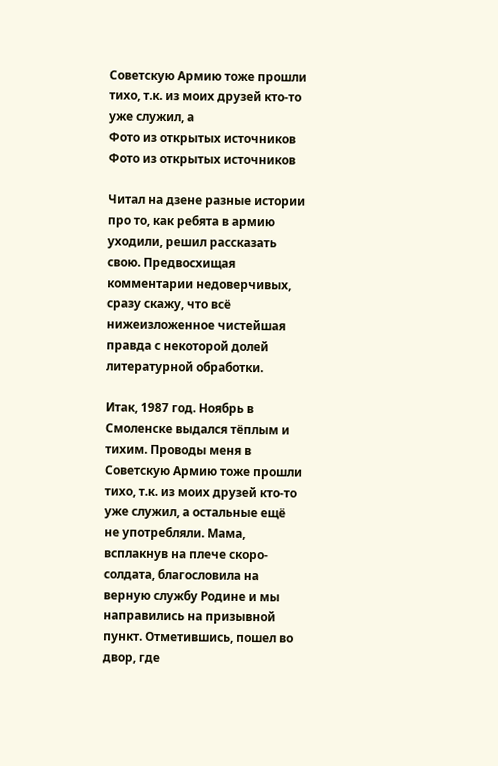Советскую Армию тоже прошли тихо, т.к. из моих друзей кто-то уже служил, а
Фото из открытых источников
Фото из открытых источников

Читал на дзене разные истории про то, как ребята в армию уходили, решил рассказать свою. Предвосхищая комментарии недоверчивых, сразу скажу, что всё нижеизложенное чистейшая правда с некоторой долей литературной обработки.

Итак, 1987 год. Ноябрь в Смоленске выдался тёплым и тихим. Проводы меня в Советскую Армию тоже прошли тихо, т.к. из моих друзей кто-то уже служил, а остальные ещё не употребляли. Мама, всплакнув на плече скоро-солдата, благословила на верную службу Родине и мы направились на призывной пункт. Отметившись, пошел во двор, где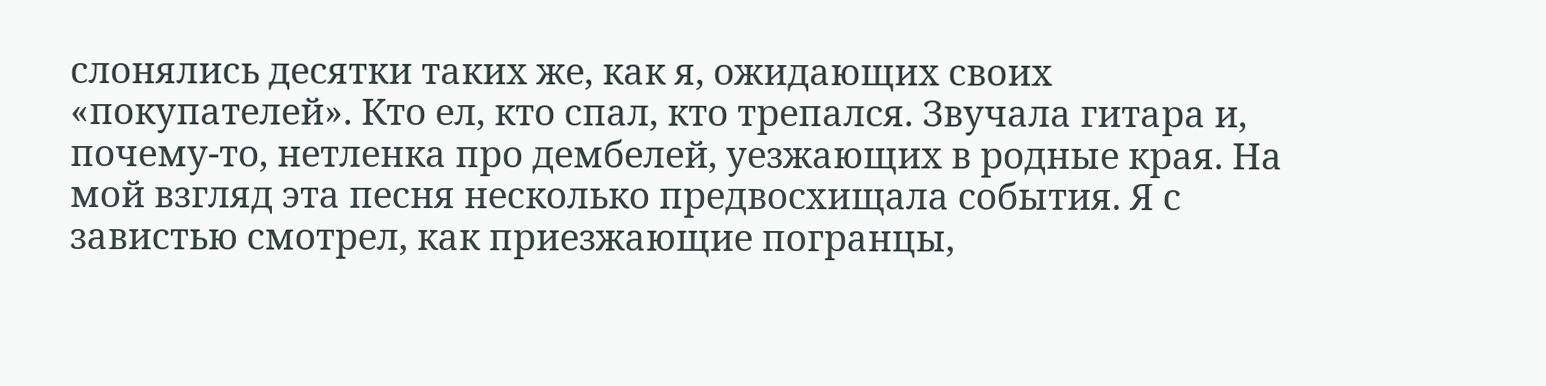слонялись десятки таких же, как я, ожидающих своих «покупателей». Кто ел, кто спал, кто трепался. Звучала гитара и, почему-то, нетленка про дембелей, уезжающих в родные края. На мой взгляд эта песня несколько предвосхищала события. Я с завистью смотрел, как приезжающие погранцы,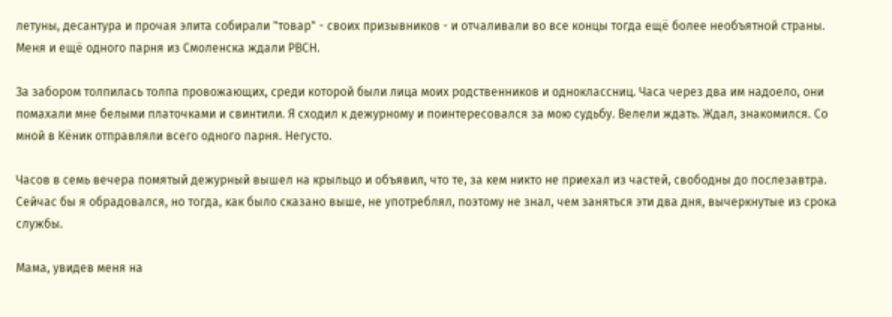летуны, десантура и прочая элита собирали "товар" - своих призывников - и отчаливали во все концы тогда ещё более необъятной страны. Меня и ещё одного парня из Смоленска ждали РВСН.

За забором толпилась толпа провожающих, среди которой были лица моих родственников и одноклассниц. Часа через два им надоело, они помахали мне белыми платочками и свинтили. Я сходил к дежурному и поинтересовался за мою судьбу. Велели ждать. Ждал, знакомился. Со мной в Кёник отправляли всего одного парня. Негусто.

Часов в семь вечера помятый дежурный вышел на крыльцо и объявил, что те, за кем никто не приехал из частей, свободны до послезавтра. Сейчас бы я обрадовался, но тогда, как было сказано выше, не употреблял, поэтому не знал, чем заняться эти два дня, вычеркнутые из срока службы.

Мама, увидев меня на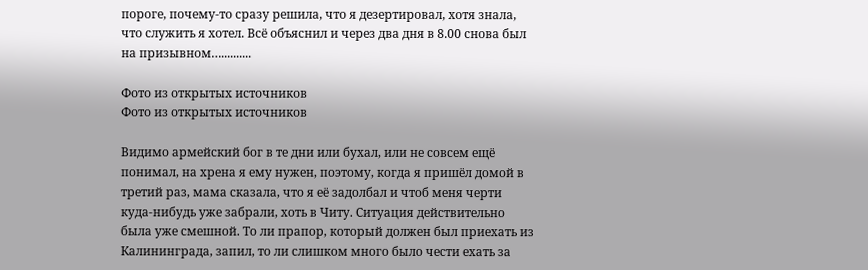пороге, почему-то сразу решила, что я дезертировал, хотя знала, что служить я хотел. Всё объяснил и через два дня в 8.00 снова был на призывном…..........

Фото из открытых источников
Фото из открытых источников

Видимо армейский бог в те дни или бухал, или не совсем ещё понимал, на хрена я ему нужен, поэтому, когда я пришёл домой в третий раз, мама сказала, что я её задолбал и чтоб меня черти куда-нибудь уже забрали, хоть в Читу. Ситуация действительно была уже смешной. То ли прапор, который должен был приехать из Калининграда, запил, то ли слишком много было чести ехать за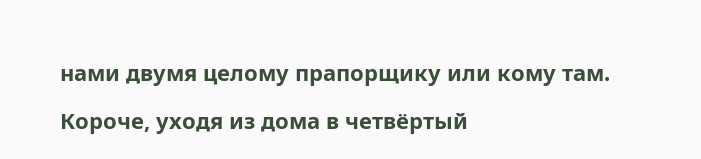нами двумя целому прапорщику или кому там.

Короче, уходя из дома в четвёртый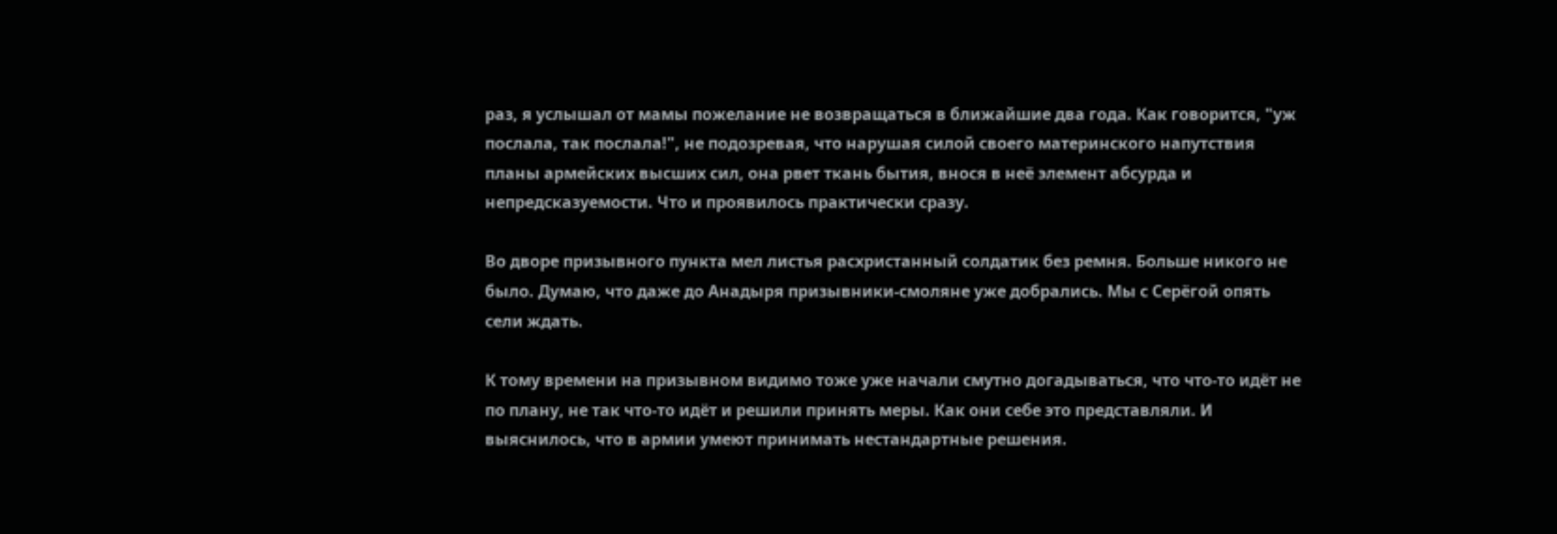раз, я услышал от мамы пожелание не возвращаться в ближайшие два года. Как говорится, "уж послала, так послала!", не подозревая, что нарушая силой своего материнского напутствия планы армейских высших сил, она рвет ткань бытия, внося в неё элемент абсурда и непредсказуемости. Что и проявилось практически сразу.

Во дворе призывного пункта мел листья расхристанный солдатик без ремня. Больше никого не было. Думаю, что даже до Анадыря призывники-смоляне уже добрались. Мы с Серёгой опять сели ждать.

К тому времени на призывном видимо тоже уже начали смутно догадываться, что что-то идёт не по плану, не так что-то идёт и решили принять меры. Как они себе это представляли. И выяснилось, что в армии умеют принимать нестандартные решения.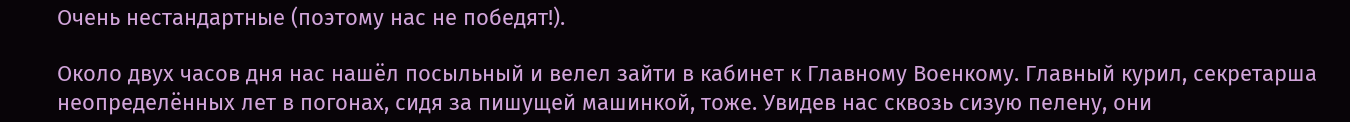Очень нестандартные (поэтому нас не победят!).

Около двух часов дня нас нашёл посыльный и велел зайти в кабинет к Главному Военкому. Главный курил, секретарша неопределённых лет в погонах, сидя за пишущей машинкой, тоже. Увидев нас сквозь сизую пелену, они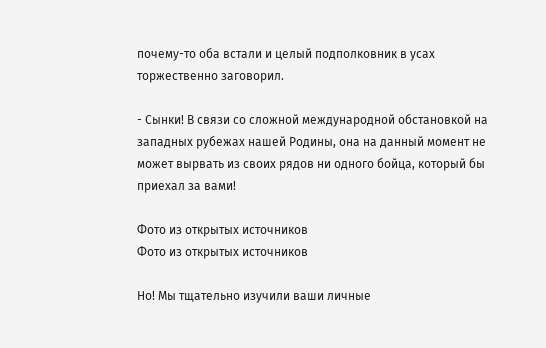почему-то оба встали и целый подполковник в усах торжественно заговорил.

- Сынки! В связи со сложной международной обстановкой на западных рубежах нашей Родины, она на данный момент не может вырвать из своих рядов ни одного бойца, который бы приехал за вами!

Фото из открытых источников
Фото из открытых источников

Но! Мы тщательно изучили ваши личные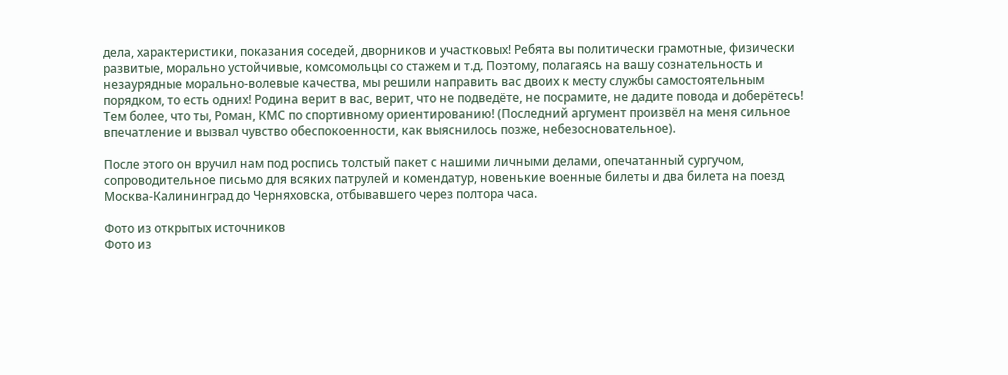дела, характеристики, показания соседей, дворников и участковых! Ребята вы политически грамотные, физически развитые, морально устойчивые, комсомольцы со стажем и т.д. Поэтому, полагаясь на вашу сознательность и незаурядные морально-волевые качества, мы решили направить вас двоих к месту службы самостоятельным порядком, то есть одних! Родина верит в вас, верит, что не подведёте, не посрамите, не дадите повода и доберётесь! Тем более, что ты, Роман, КМС по спортивному ориентированию! (Последний аргумент произвёл на меня сильное впечатление и вызвал чувство обеспокоенности, как выяснилось позже, небезосновательное).

После этого он вручил нам под роспись толстый пакет с нашими личными делами, опечатанный сургучом, сопроводительное письмо для всяких патрулей и комендатур, новенькие военные билеты и два билета на поезд Москва-Калининград до Черняховска, отбывавшего через полтора часа.

Фото из открытых источников
Фото из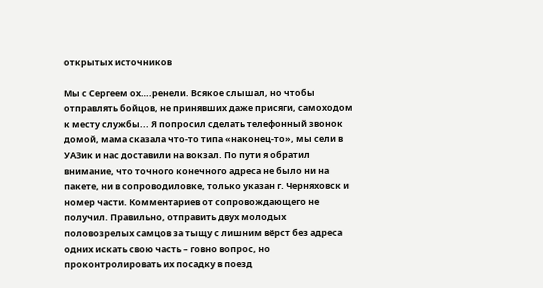открытых источников

Мы с Сергеем ох….ренели. Всякое слышал, но чтобы отправлять бойцов, не принявших даже присяги, самоходом к месту службы... Я попросил сделать телефонный звонок домой, мама сказала что-то типа «наконец-то», мы сели в УАЗик и нас доставили на вокзал. По пути я обратил внимание, что точного конечного адреса не было ни на пакете, ни в сопроводиловке, только указан г. Черняховск и номер части. Комментариев от сопровождающего не получил. Правильно, отправить двух молодых половозрелых самцов за тыщу с лишним вёрст без адреса одних искать свою часть – говно вопрос, но проконтролировать их посадку в поезд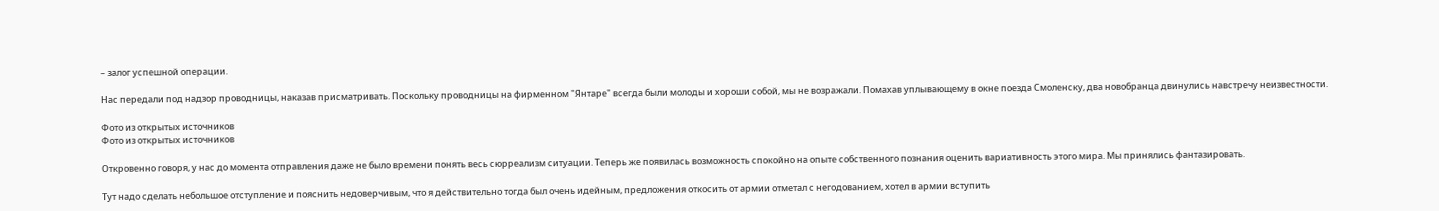– залог успешной операции.

Нас передали под надзор проводницы, наказав присматривать. Поскольку проводницы на фирменном "Янтаре" всегда были молоды и хороши собой, мы не возражали. Помахав уплывающему в окне поезда Смоленску, два новобранца двинулись навстречу неизвестности.

Фото из открытых источников
Фото из открытых источников

Откровенно говоря, у нас до момента отправления даже не было времени понять весь сюрреализм ситуации. Теперь же появилась возможность спокойно на опыте собственного познания оценить вариативность этого мира. Мы принялись фантазировать.

Тут надо сделать небольшое отступление и пояснить недоверчивым, что я действительно тогда был очень идейным, предложения откосить от армии отметал с негодованием, хотел в армии вступить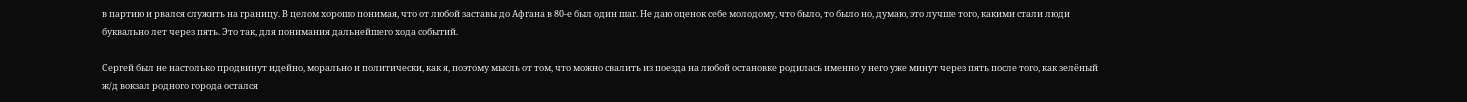в партию и рвался служить на границу. В целом хорошо понимая, что от любой заставы до Афгана в 80-е был один шаг. Не даю оценок себе молодому, что было, то было но, думаю, это лучше того, какими стали люди буквально лет через пять. Это так, для понимания дальнейшего хода событий.

Сергей был не настолько продвинут идейно, морально и политически, как я, поэтому мысль от том, что можно свалить из поезда на любой остановке родилась именно у него уже минут через пять после того, как зелёный ж/д вокзал родного города остался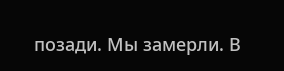позади. Мы замерли. В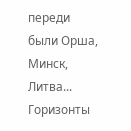переди были Орша, Минск, Литва... Горизонты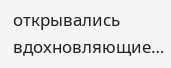открывались вдохновляющие…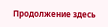Продолжение здесь